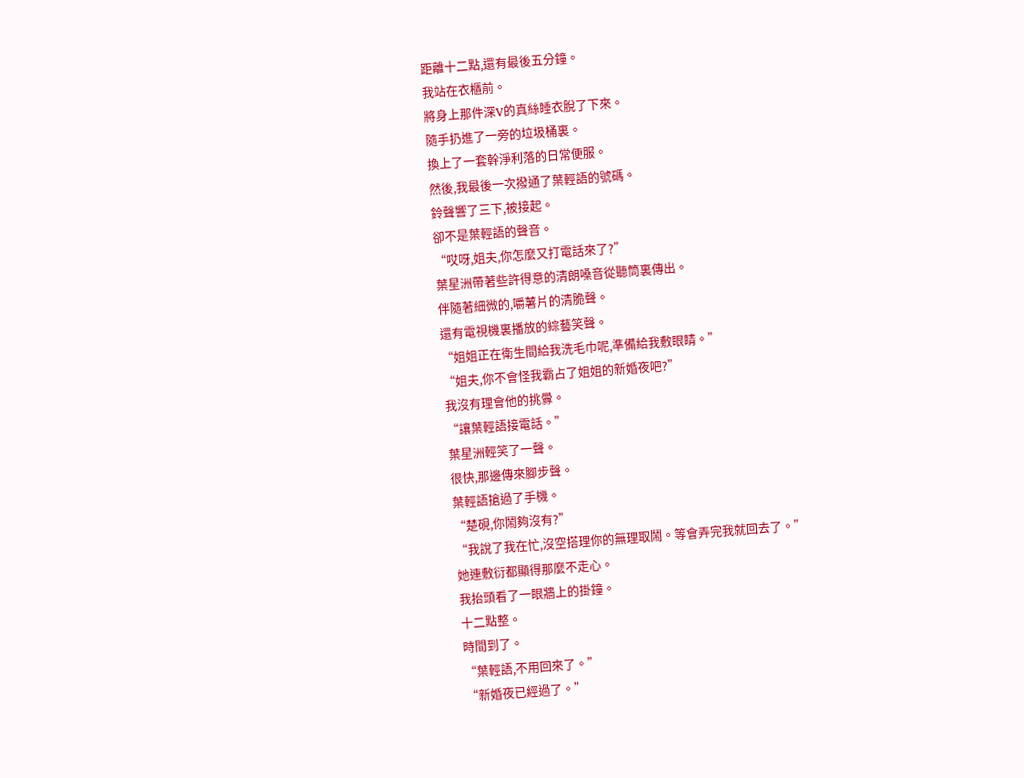距離十二點,還有最後五分鐘。
我站在衣櫃前。
將身上那件深V的真絲睡衣脫了下來。
隨手扔進了一旁的垃圾桶裏。
換上了一套幹淨利落的日常便服。
然後,我最後一次撥通了葉輕語的號碼。
鈴聲響了三下,被接起。
卻不是葉輕語的聲音。
“哎呀,姐夫,你怎麼又打電話來了?”
葉星洲帶著些許得意的清朗嗓音從聽筒裏傳出。
伴隨著細微的,嚼薯片的清脆聲。
還有電視機裏播放的綜藝笑聲。
“姐姐正在衛生間給我洗毛巾呢,準備給我敷眼睛。”
“姐夫,你不會怪我霸占了姐姐的新婚夜吧?”
我沒有理會他的挑釁。
“讓葉輕語接電話。”
葉星洲輕笑了一聲。
很快,那邊傳來腳步聲。
葉輕語搶過了手機。
“楚硯,你鬧夠沒有?”
“我說了我在忙,沒空搭理你的無理取鬧。等會弄完我就回去了。”
她連敷衍都顯得那麼不走心。
我抬頭看了一眼牆上的掛鐘。
十二點整。
時間到了。
“葉輕語,不用回來了。”
“新婚夜已經過了。”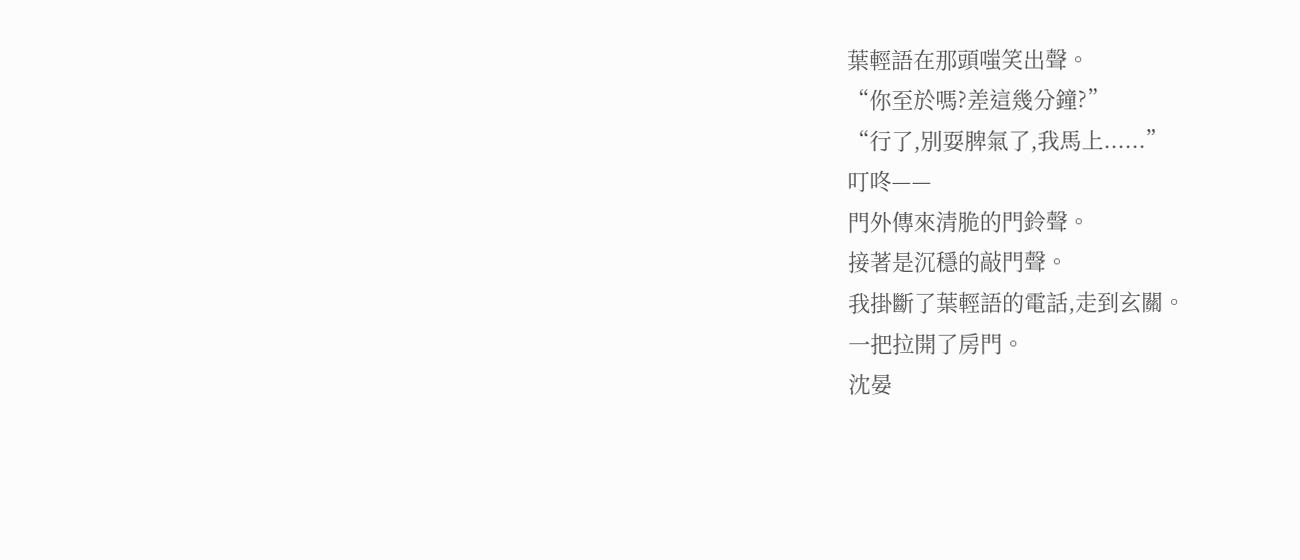葉輕語在那頭嗤笑出聲。
“你至於嗎?差這幾分鐘?”
“行了,別耍脾氣了,我馬上......”
叮咚——
門外傳來清脆的門鈴聲。
接著是沉穩的敲門聲。
我掛斷了葉輕語的電話,走到玄關。
一把拉開了房門。
沈晏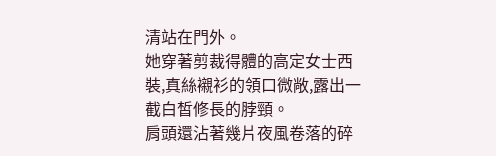清站在門外。
她穿著剪裁得體的高定女士西裝,真絲襯衫的領口微敞,露出一截白皙修長的脖頸。
肩頭還沾著幾片夜風卷落的碎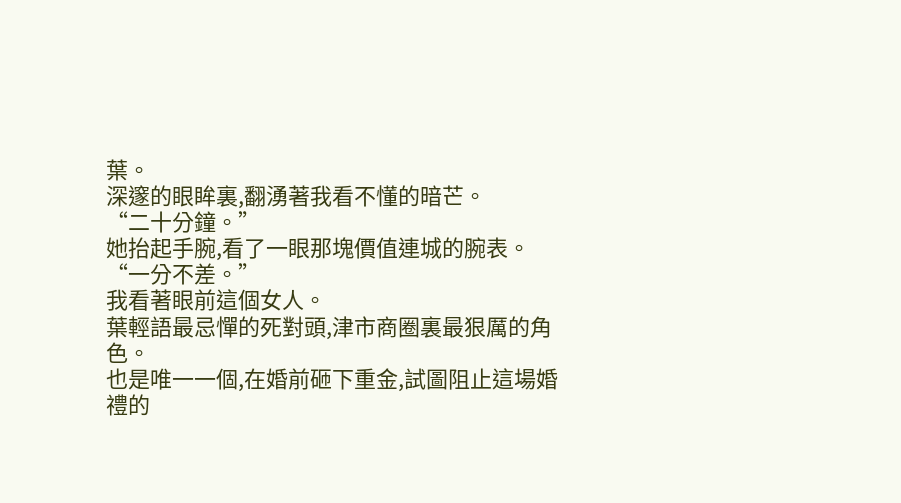葉。
深邃的眼眸裏,翻湧著我看不懂的暗芒。
“二十分鐘。”
她抬起手腕,看了一眼那塊價值連城的腕表。
“一分不差。”
我看著眼前這個女人。
葉輕語最忌憚的死對頭,津市商圈裏最狠厲的角色。
也是唯一一個,在婚前砸下重金,試圖阻止這場婚禮的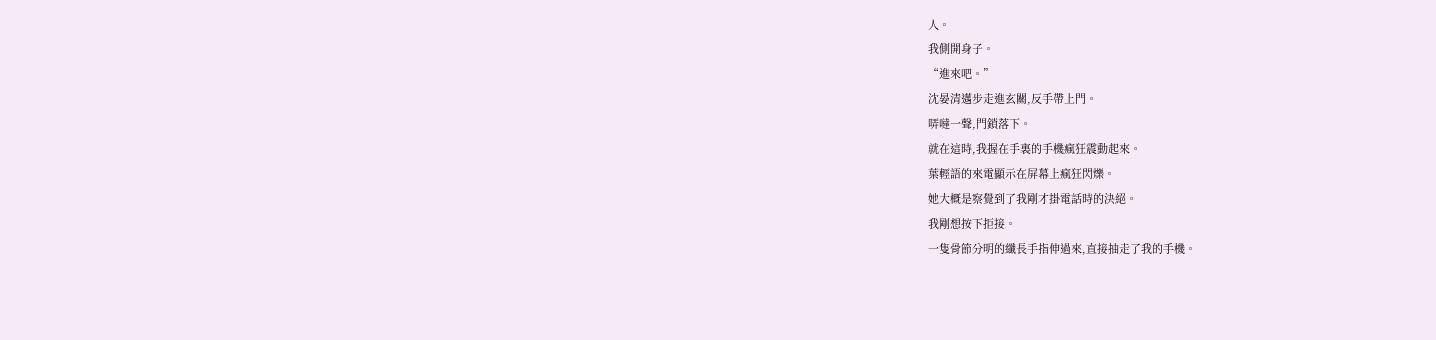人。
我側開身子。
“進來吧。”
沈晏清邁步走進玄關,反手帶上門。
哢噠一聲,門鎖落下。
就在這時,我握在手裏的手機瘋狂震動起來。
葉輕語的來電顯示在屏幕上瘋狂閃爍。
她大概是察覺到了我剛才掛電話時的決絕。
我剛想按下拒接。
一隻骨節分明的纖長手指伸過來,直接抽走了我的手機。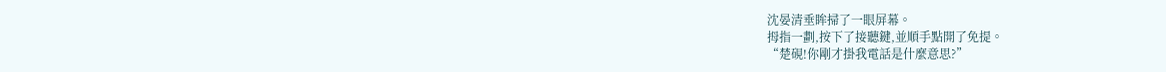沈晏清垂眸掃了一眼屏幕。
拇指一劃,按下了接聽鍵,並順手點開了免提。
“楚硯!你剛才掛我電話是什麼意思?”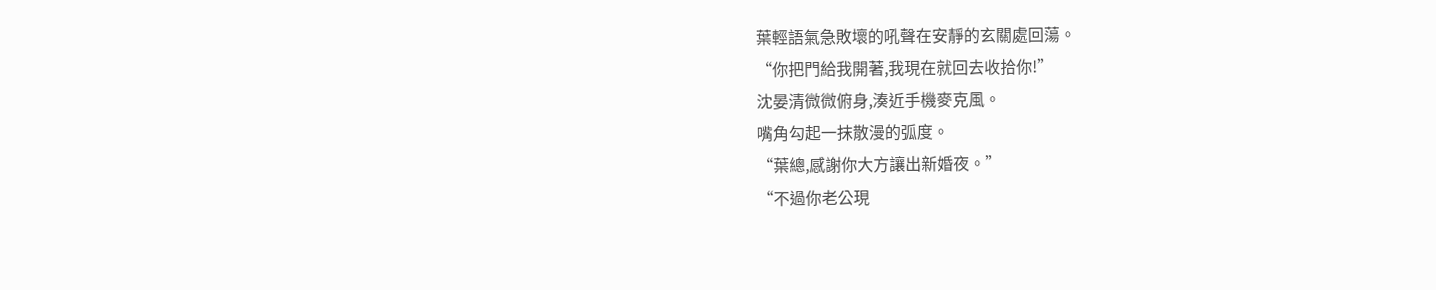葉輕語氣急敗壞的吼聲在安靜的玄關處回蕩。
“你把門給我開著,我現在就回去收拾你!”
沈晏清微微俯身,湊近手機麥克風。
嘴角勾起一抹散漫的弧度。
“葉總,感謝你大方讓出新婚夜。”
“不過你老公現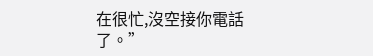在很忙,沒空接你電話了。”